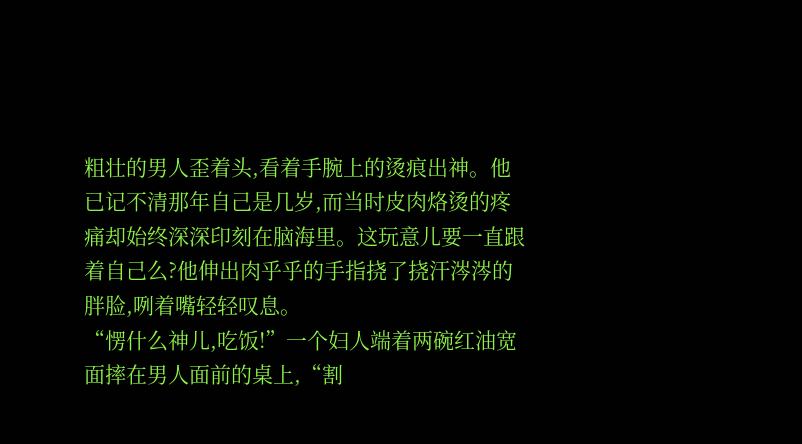粗壮的男人歪着头,看着手腕上的烫痕出神。他已记不清那年自己是几岁,而当时皮肉烙烫的疼痛却始终深深印刻在脑海里。这玩意儿要一直跟着自己么?他伸出肉乎乎的手指挠了挠汗涔涔的胖脸,咧着嘴轻轻叹息。
“愣什么神儿,吃饭!”一个妇人端着两碗红油宽面摔在男人面前的桌上,“割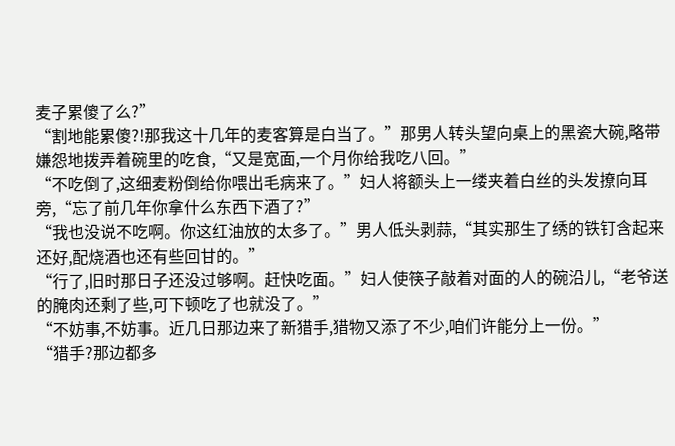麦子累傻了么?”
“割地能累傻?!那我这十几年的麦客算是白当了。”那男人转头望向桌上的黑瓷大碗,略带嫌怨地拨弄着碗里的吃食,“又是宽面,一个月你给我吃八回。”
“不吃倒了,这细麦粉倒给你喂出毛病来了。”妇人将额头上一缕夹着白丝的头发撩向耳旁,“忘了前几年你拿什么东西下酒了?”
“我也没说不吃啊。你这红油放的太多了。”男人低头剥蒜,“其实那生了绣的铁钉含起来还好,配烧酒也还有些回甘的。”
“行了,旧时那日子还没过够啊。赶快吃面。”妇人使筷子敲着对面的人的碗沿儿,“老爷送的腌肉还剩了些,可下顿吃了也就没了。”
“不妨事,不妨事。近几日那边来了新猎手,猎物又添了不少,咱们许能分上一份。”
“猎手?那边都多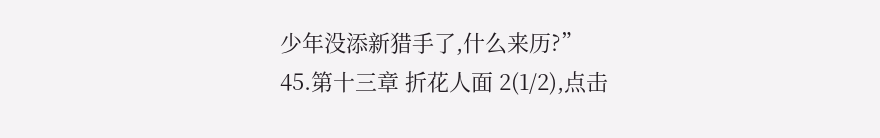少年没添新猎手了,什么来历?”
45.第十三章 折花人面 2(1/2),点击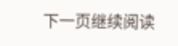下一页继续阅读